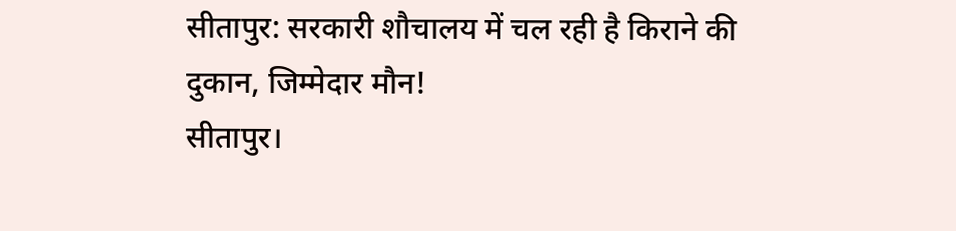सीतापुर: सरकारी शौचालय में चल रही है किराने की दुकान, जिम्मेदार मौन!
सीतापुर।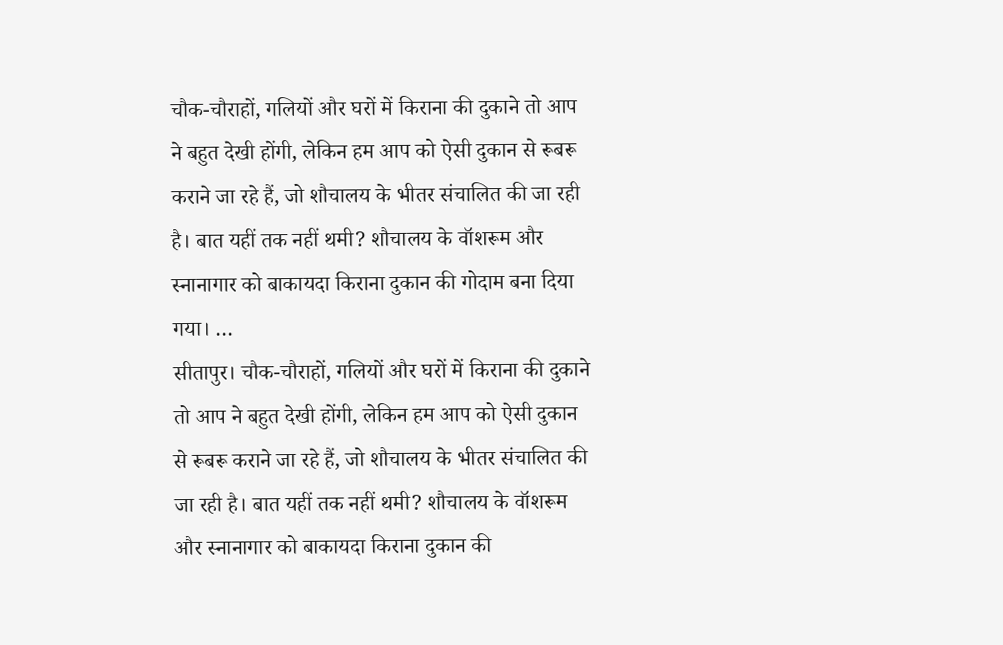चौक-चौराहों, गलियों और घरों में किराना की दुकाने तो आप ने बहुत देखी होंगी, लेकिन हम आप को ऐसी दुकान से रूबरू कराने जा रहे हैं, जो शौचालय के भीतर संचालित की जा रही है। बात यहीं तक नहीं थमी? शौचालय के वॉशरूम और स्नानागार को बाकायदा किराना दुकान की गोदाम बना दिया गया। …
सीतापुर। चौक-चौराहों, गलियों और घरों में किराना की दुकाने तो आप ने बहुत देखी होंगी, लेकिन हम आप को ऐसी दुकान से रूबरू कराने जा रहे हैं, जो शौचालय के भीतर संचालित की जा रही है। बात यहीं तक नहीं थमी? शौचालय के वॉशरूम और स्नानागार को बाकायदा किराना दुकान की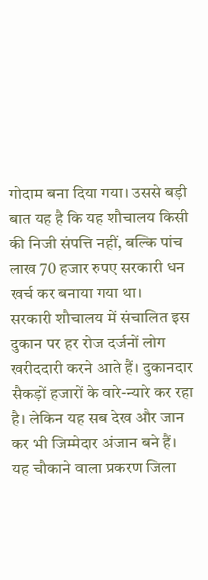गोदाम बना दिया गया। उससे बड़ी बात यह है कि यह शौचालय किसी की निजी संपत्ति नहीं, बल्कि पांच लाख 70 हजार रुपए सरकारी धन खर्च कर बनाया गया था।
सरकारी शौचालय में संचालित इस दुकान पर हर रोज दर्जनों लोग खरीददारी करने आते हैं। दुकानदार सैकड़ों हजारों के वारे-न्यारे कर रहा है। लेकिन यह सब देख और जान कर भी जिम्मेदार अंजान बने हैं। यह चौकाने वाला प्रकरण जिला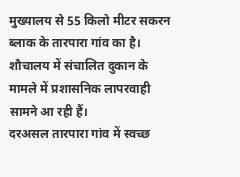मुख्यालय से 55 किलो मीटर सकरन ब्लाक के तारपारा गांव का है। शौचालय में संचालित दुकान के मामले में प्रशासनिक लापरवाही सामने आ रही हैं।
दरअसल तारपारा गांव में स्वच्छ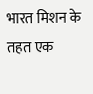भारत मिशन के तहत एक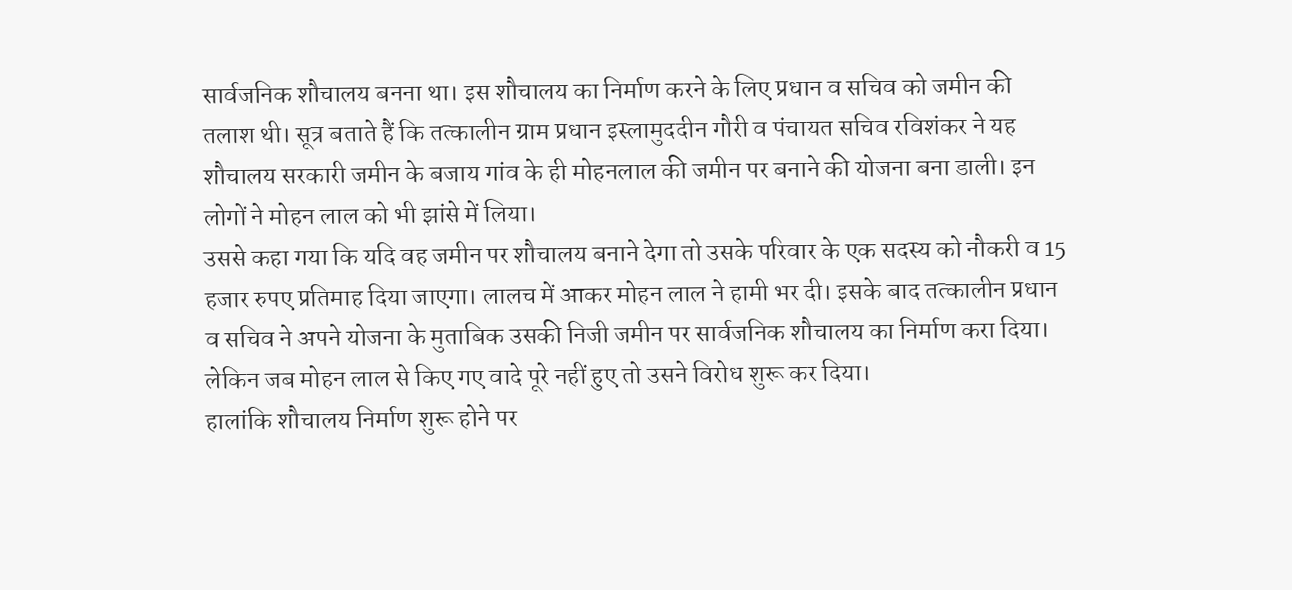सार्वजनिक शौचालय बनना था। इस शौचालय का निर्माण करने के लिए प्रधान व सचिव को जमीन की तलाश थी। सूत्र बताते हैं कि तत्कालीन ग्राम प्रधान इस्लामुददीन गौरी व पंचायत सचिव रविशंकर ने यह शौचालय सरकारी जमीन के बजाय गांव के ही मोहनलाल की जमीन पर बनाने की योजना बना डाली। इन लोगों ने मोहन लाल को भी झांसे में लिया।
उससे कहा गया कि यदि वह जमीन पर शौचालय बनाने देगा तो उसके परिवार के एक सदस्य को नौकरी व 15 हजार रुपए प्रतिमाह दिया जाएगा। लालच में आकर मोहन लाल ने हामी भर दी। इसके बाद तत्कालीन प्रधान व सचिव ने अपने योजना के मुताबिक उसकी निजी जमीन पर सार्वजनिक शौचालय का निर्माण करा दिया। लेकिन जब मोहन लाल से किए गए वादे पूरे नहीं हुए तो उसने विरोध शुरू कर दिया।
हालांकि शौचालय निर्माण शुरू होने पर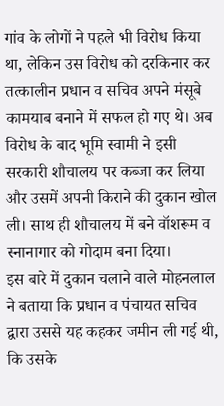गांव के लोगों ने पहले भी विरोध किया था, लेकिन उस विरोध को दरकिनार कर तत्कालीन प्रधान व सचिव अपने मंसूबे कामयाब बनाने में सफल हो गए थे। अब विरोध के बाद भूमि स्वामी ने इसी सरकारी शौचालय पर कब्जा कर लिया और उसमें अपनी किराने की दुकान खोल ली। साथ ही शौचालय में बने वॉशरूम व स्नानागार को गोदाम बना दिया।
इस बारे में दुकान चलाने वाले मोहनलाल ने बताया कि प्रधान व पंचायत सचिव द्वारा उससे यह कहकर जमीन ली गई थी, कि उसके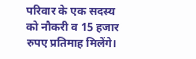परिवार के एक सदस्य को नौकरी व 15 हजार रुपए प्रतिमाह मिलेंगे।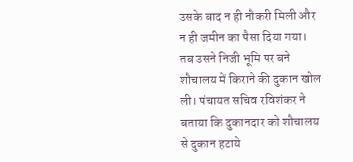उसके बाद न ही नौकरी मिली और न ही जमीन का पैसा दिया गया। तब उसने निजी भूमि पर बने शौचालय में किराने की दुकान खोल ली। पंचायत सचिव रविशंकर ने बताया कि दुकानदार को शौचालय से दुकान हटाये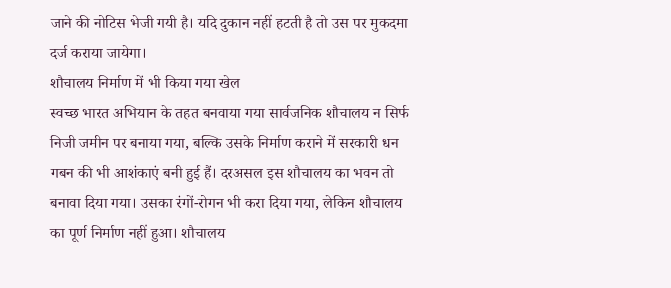जाने की नोटिस भेजी गयी है। यदि दुकान नहीं हटती है तो उस पर मुकदमा दर्ज कराया जायेगा।
शौचालय निर्माण में भी किया गया खेल
स्वच्छ भारत अभियान के तहत बनवाया गया सार्वजनिक शौचालय न सिर्फ निजी जमीन पर बनाया गया, बल्कि उसके निर्माण कराने में सरकारी धन गबन की भी आशंकाएं बनी हुई हैं। दरअसल इस शौचालय का भवन तो बनावा दिया गया। उसका रंगों-रोगन भी करा दिया गया, लेकिन शौचालय का पूर्ण निर्माण नहीं हुआ। शौचालय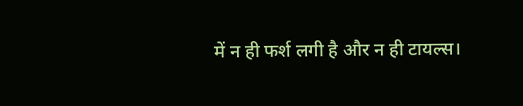में न ही फर्श लगी है और न ही टायल्स।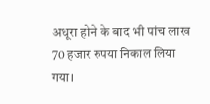अधूरा होने के बाद भी पांच लाख 70 हजार रुपया निकाल लिया गया।